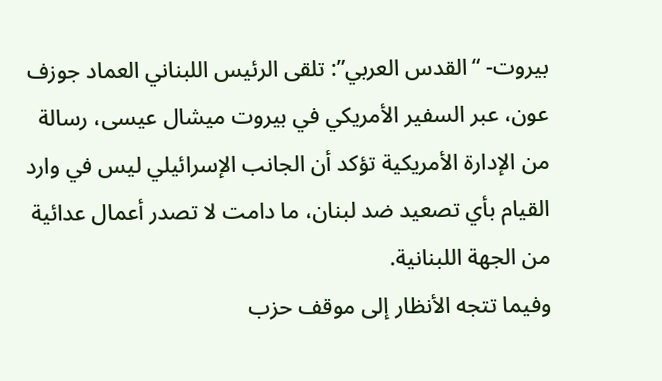بيروت- “القدس العربي”: تلقى الرئيس اللبناني العماد جوزف عون، عبر السفير الأمريكي في بيروت ميشال عيسى، رسالة من الإدارة الأمريكية تؤكد أن الجانب الإسرائيلي ليس في وارد القيام بأي تصعيد ضد لبنان، ما دامت لا تصدر أعمال عدائية من الجهة اللبنانية.
وفيما تتجه الأنظار إلى موقف حزب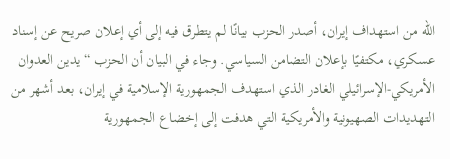الله من استهداف إيران، أصدر الحزب بيانًا لم يتطرق فيه إلى أي إعلان صريح عن إسناد عسكري، مكتفيًا بإعلان التضامن السياسي. وجاء في البيان أن الحزب “يدين العدوان الأمريكي-الإسرائيلي الغادر الذي استهدف الجمهورية الإسلامية في إيران، بعد أشهر من التهديدات الصهيونية والأمريكية التي هدفت إلى إخضاع الجمهورية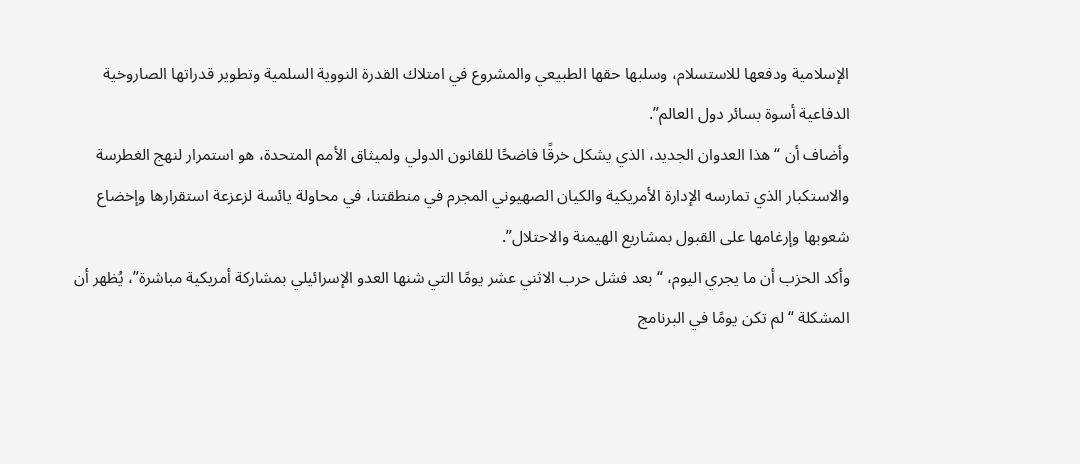الإسلامية ودفعها للاستسلام، وسلبها حقها الطبيعي والمشروع في امتلاك القدرة النووية السلمية وتطوير قدراتها الصاروخية الدفاعية أسوة بسائر دول العالم”.
وأضاف أن “هذا العدوان الجديد، الذي يشكل خرقًا فاضحًا للقانون الدولي ولميثاق الأمم المتحدة، هو استمرار لنهج الغطرسة والاستكبار الذي تمارسه الإدارة الأمريكية والكيان الصهيوني المجرم في منطقتنا، في محاولة يائسة لزعزعة استقرارها وإخضاع شعوبها وإرغامها على القبول بمشاريع الهيمنة والاحتلال”.
وأكد الحزب أن ما يجري اليوم، “بعد فشل حرب الاثني عشر يومًا التي شنها العدو الإسرائيلي بمشاركة أمريكية مباشرة”، يُظهر أن المشكلة “لم تكن يومًا في البرنامج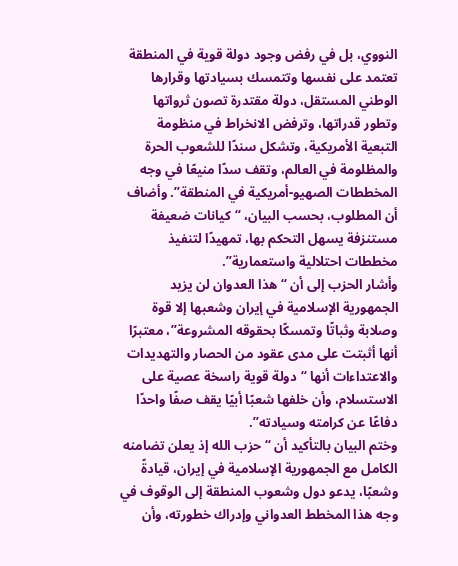النووي، بل في رفض وجود دولة قوية في المنطقة تعتمد على نفسها وتتمسك بسيادتها وقرارها الوطني المستقل، دولة مقتدرة تصون ثرواتها وتطور قدراتها، وترفض الانخراط في منظومة التبعية الأمريكية، وتشكل سندًا للشعوب الحرة والمظلومة في العالم، وتقف سدًا منيعًا في وجه المخططات الصهيو-أمريكية في المنطقة”. وأضاف أن المطلوب، بحسب البيان، “كيانات ضعيفة مستنزفة يسهل التحكم بها، تمهيدًا لتنفيذ مخططات احتلالية واستعمارية”.
وأشار الحزب إلى أن “هذا العدوان لن يزيد الجمهورية الإسلامية في إيران وشعبها إلا قوة وصلابة وثباتًا وتمسكًا بحقوقه المشروعة”، معتبرًا أنها أثبتت على مدى عقود من الحصار والتهديدات والاعتداءات أنها “دولة قوية راسخة عصية على الاستسلام، وأن خلفها شعبًا أبيًا يقف صفًا واحدًا دفاعًا عن كرامته وسيادته”.
وختم البيان بالتأكيد أن “حزب الله إذ يعلن تضامنه الكامل مع الجمهورية الإسلامية في إيران، قيادةً وشعبًا، يدعو دول وشعوب المنطقة إلى الوقوف في وجه هذا المخطط العدواني وإدراك خطورته، وأن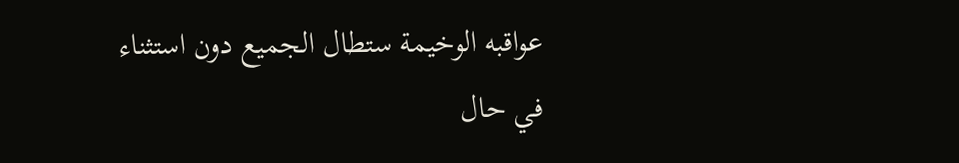عواقبه الوخيمة ستطال الجميع دون استثناء في حال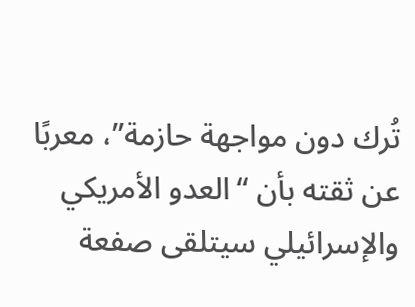تُرك دون مواجهة حازمة”، معربًا عن ثقته بأن “العدو الأمريكي والإسرائيلي سيتلقى صفعة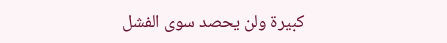كبيرة ولن يحصد سوى الفشل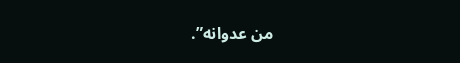من عدوانه”.